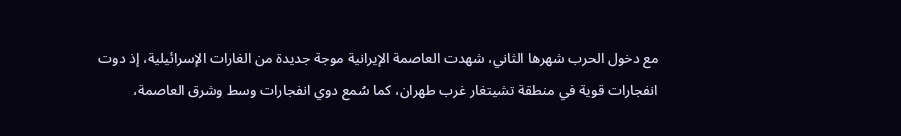مع دخول الحرب شهرها الثاني، شهدت العاصمة الإيرانية موجة جديدة من الغارات الإسرائيلية، إذ دوت انفجارات قوية في منطقة تشيتغار غرب طهران، كما سُمع دوي انفجارات وسط وشرق العاصمة،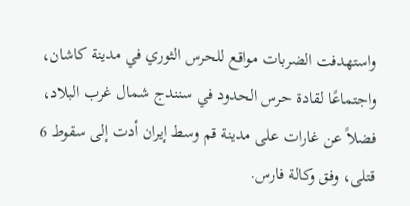واستهدفت الضربات مواقع للحرس الثوري في مدينة كاشان، واجتماعًا لقادة حرس الحدود في سنندج شمال غرب البلاد، فضلاً عن غارات على مدينة قم وسط إيران أدت إلى سقوط 6 قتلى، وفق وكالة فارس.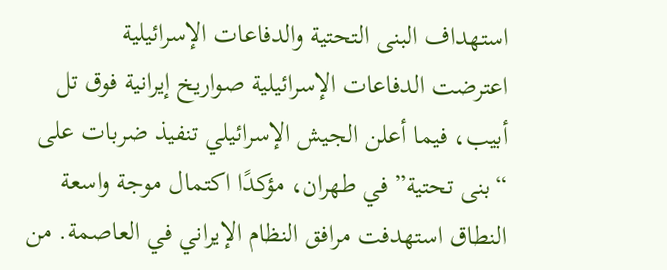استهداف البنى التحتية والدفاعات الإسرائيلية
اعترضت الدفاعات الإسرائيلية صواريخ إيرانية فوق تل أبيب، فيما أعلن الجيش الإسرائيلي تنفيذ ضربات على “بنى تحتية” في طهران، مؤكدًا اكتمال موجة واسعة النطاق استهدفت مرافق النظام الإيراني في العاصمة. من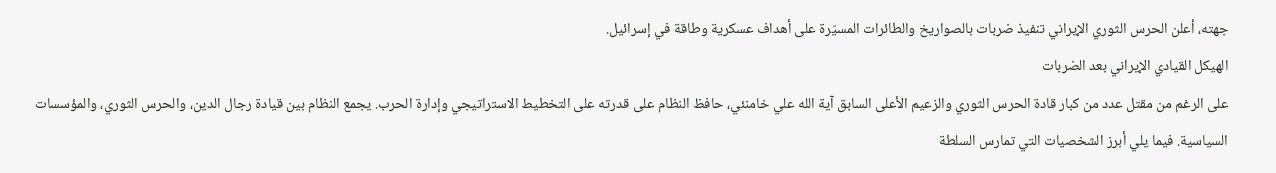جهته، أعلن الحرس الثوري الإيراني تنفيذ ضربات بالصواريخ والطائرات المسيّرة على أهداف عسكرية وطاقة في إسرائيل.
الهيكل القيادي الإيراني بعد الضربات
على الرغم من مقتل عدد من كبار قادة الحرس الثوري والزعيم الأعلى السابق آية الله علي خامنئي، حافظ النظام على قدرته على التخطيط الاستراتيجي وإدارة الحرب. يجمع النظام بين قيادة رجال الدين، والحرس الثوري، والمؤسسات السياسية. فيما يلي أبرز الشخصيات التي تمارس السلطة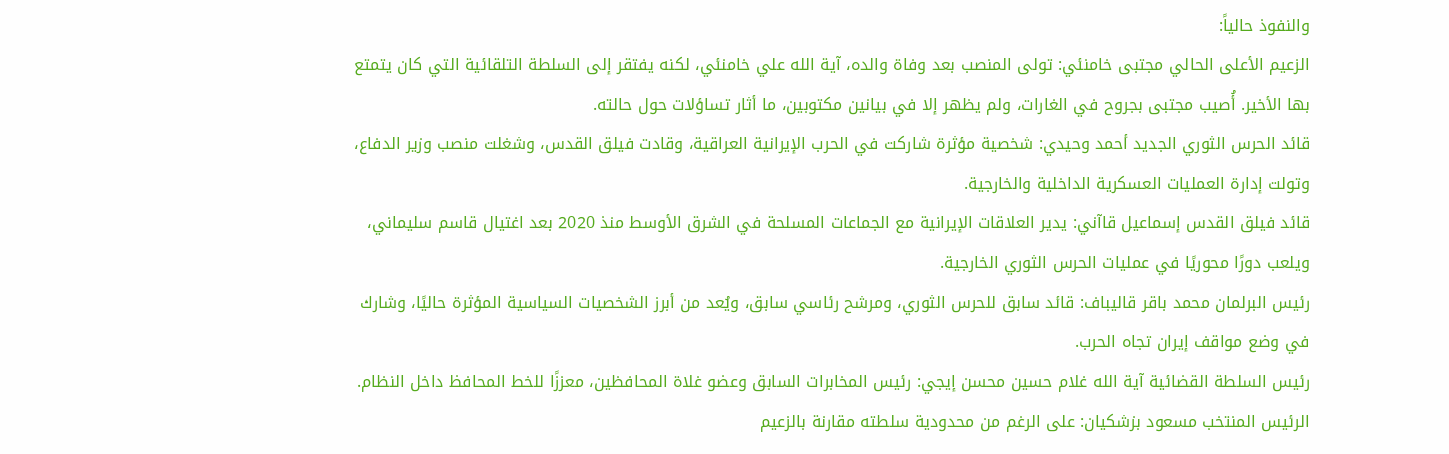والنفوذ حالياً:
الزعيم الأعلى الحالي مجتبى خامنئي: تولى المنصب بعد وفاة والده، آية الله علي خامنئي، لكنه يفتقر إلى السلطة التلقائية التي كان يتمتع بها الأخير. أُصيب مجتبى بجروح في الغارات، ولم يظهر إلا في بيانين مكتوبين، ما أثار تساؤلات حول حالته.
قائد الحرس الثوري الجديد أحمد وحيدي: شخصية مؤثرة شاركت في الحرب الإيرانية العراقية، وقادت فيلق القدس، وشغلت منصب وزير الدفاع، وتولت إدارة العمليات العسكرية الداخلية والخارجية.
قائد فيلق القدس إسماعيل قاآني: يدير العلاقات الإيرانية مع الجماعات المسلحة في الشرق الأوسط منذ 2020 بعد اغتيال قاسم سليماني، ويلعب دورًا محوريًا في عمليات الحرس الثوري الخارجية.
رئيس البرلمان محمد باقر قاليباف: قائد سابق للحرس الثوري، ومرشح رئاسي سابق، ويُعد من أبرز الشخصيات السياسية المؤثرة حاليًا، وشارك في وضع مواقف إيران تجاه الحرب.
رئيس السلطة القضائية آية الله غلام حسين محسن إيجي: رئيس المخابرات السابق وعضو غلاة المحافظين، معززًا للخط المحافظ داخل النظام.
الرئيس المنتخب مسعود بزشكيان: على الرغم من محدودية سلطته مقارنة بالزعيم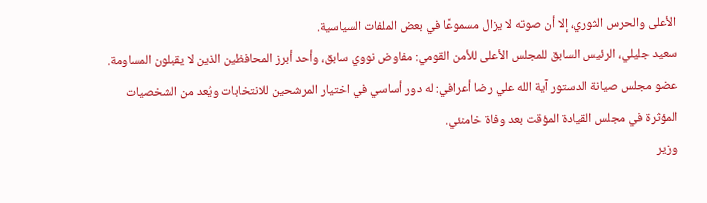الأعلى والحرس الثوري، إلا أن صوته لا يزال مسموعًا في بعض الملفات السياسية.
سعيد جليلي، الرئيس السابق للمجلس الأعلى للأمن القومي: مفاوض نووي سابق، وأحد أبرز المحافظين الذين لا يقبلون المساومة.
عضو مجلس صيانة الدستور آية الله علي رضا أعرافي: له دور أساسي في اختيار المرشحين للانتخابات ويُعد من الشخصيات المؤثرة في مجلس القيادة المؤقت بعد وفاة خامنئي.
وزير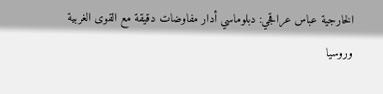الخارجية عباس عراقجي: دبلوماسي أدار مفاوضات دقيقة مع القوى الغربية وروسيا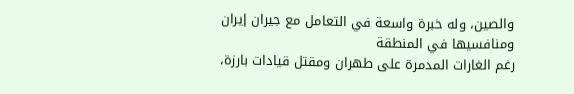والصين، وله خبرة واسعة في التعامل مع جيران إيران ومنافسيها في المنطقة
رغم الغارات المدمرة على طهران ومقتل قيادات بارزة،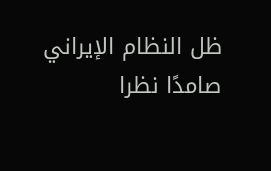ظل النظام الإيراني صامدًا نظرا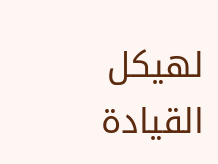لهيكل القيادة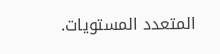المتعدد المستويات.